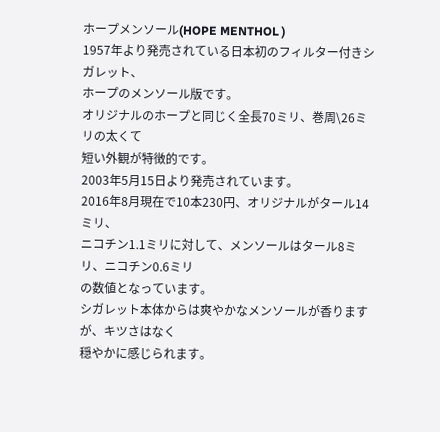ホープメンソール(HOPE MENTHOL )
1957年より発売されている日本初のフィルター付きシガレット、
ホープのメンソール版です。
オリジナルのホープと同じく全長70ミリ、巻周\26ミリの太くて
短い外観が特徴的です。
2003年5月15日より発売されています。
2016年8月現在で10本230円、オリジナルがタール14ミリ、
ニコチン1.1ミリに対して、メンソールはタール8ミリ、ニコチン0.6ミリ
の数値となっています。
シガレット本体からは爽やかなメンソールが香りますが、キツさはなく
穏やかに感じられます。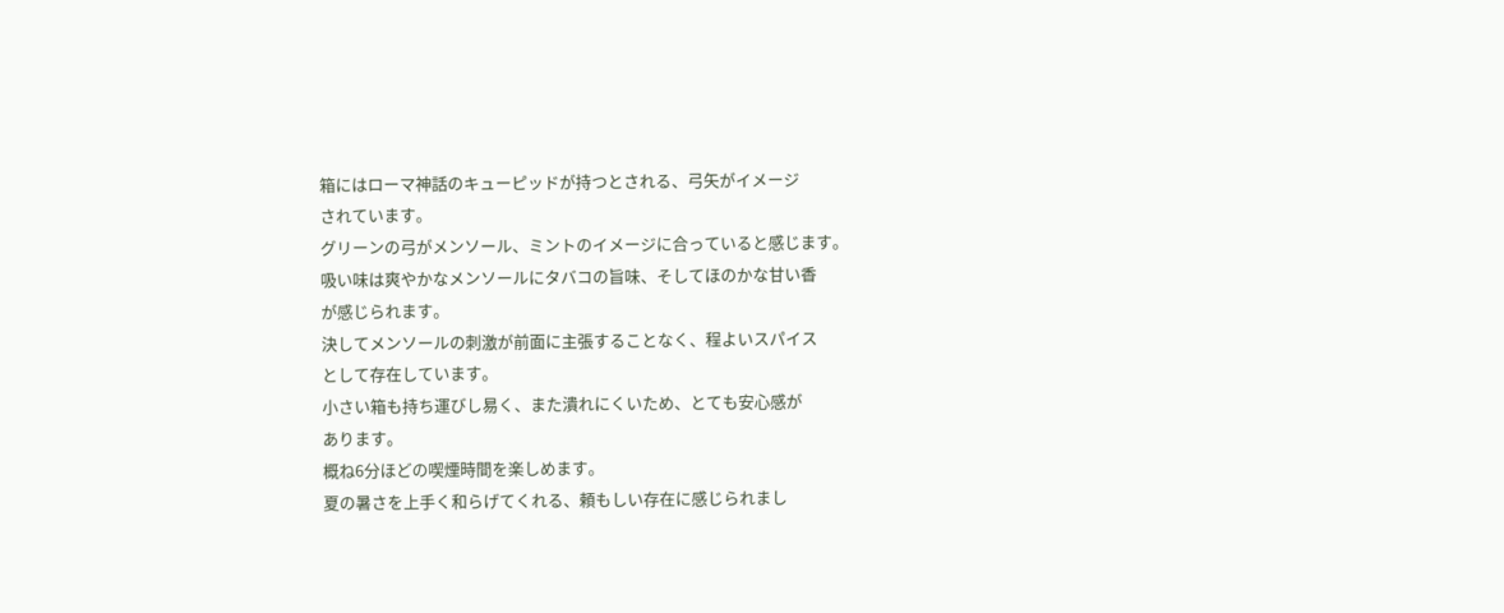箱にはローマ神話のキューピッドが持つとされる、弓矢がイメージ
されています。
グリーンの弓がメンソール、ミントのイメージに合っていると感じます。
吸い味は爽やかなメンソールにタバコの旨味、そしてほのかな甘い香
が感じられます。
決してメンソールの刺激が前面に主張することなく、程よいスパイス
として存在しています。
小さい箱も持ち運びし易く、また潰れにくいため、とても安心感が
あります。
概ね6分ほどの喫煙時間を楽しめます。
夏の暑さを上手く和らげてくれる、頼もしい存在に感じられまし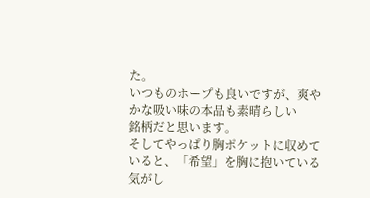た。
いつものホープも良いですが、爽やかな吸い味の本品も素晴らしい
銘柄だと思います。
そしてやっぱり胸ポケットに収めていると、「希望」を胸に抱いている
気がし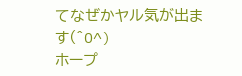てなぜかヤル気が出ます(^O^)
ホープ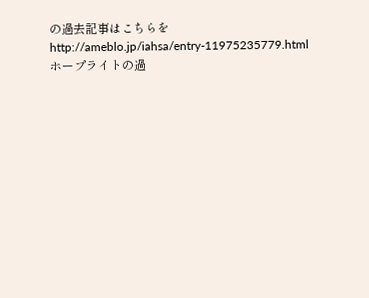の過去記事はこちらを
http://ameblo.jp/iahsa/entry-11975235779.html
ホープライトの過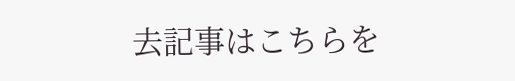去記事はこちらを